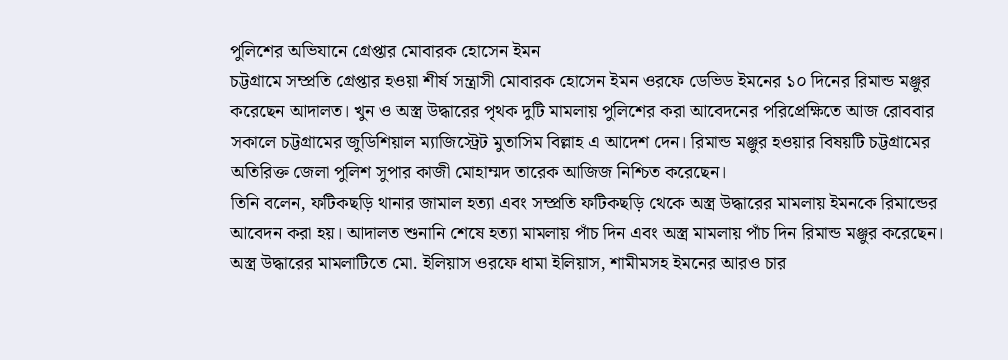পুলিশের অভিযানে গ্রেপ্তার মোবারক হোসেন ইমন
চট্টগ্রামে সম্প্রতি গ্রেপ্তার হওয়া শীর্ষ সন্ত্রাসী মোবারক হোসেন ইমন ওরফে ডেভিড ইমনের ১০ দিনের রিমান্ড মঞ্জুর করেছেন আদালত। খুন ও অস্ত্র উদ্ধারের পৃথক দুটি মামলায় পুলিশের করা আবেদনের পরিপ্রেক্ষিতে আজ রোববার সকালে চট্টগ্রামের জুডিশিয়াল ম্যাজিস্ট্রেট মুতাসিম বিল্লাহ এ আদেশ দেন। রিমান্ড মঞ্জুর হওয়ার বিষয়টি চট্টগ্রামের অতিরিক্ত জেলা পুলিশ সুপার কাজী মোহাম্মদ তারেক আজিজ নিশ্চিত করেছেন।
তিনি বলেন, ফটিকছড়ি থানার জামাল হত্যা এবং সম্প্রতি ফটিকছড়ি থেকে অস্ত্র উদ্ধারের মামলায় ইমনকে রিমান্ডের আবেদন করা হয়। আদালত শুনানি শেষে হত্যা মামলায় পাঁচ দিন এবং অস্ত্র মামলায় পাঁচ দিন রিমান্ড মঞ্জুর করেছেন। অস্ত্র উদ্ধারের মামলাটিতে মো. ইলিয়াস ওরফে ধামা ইলিয়াস, শামীমসহ ইমনের আরও চার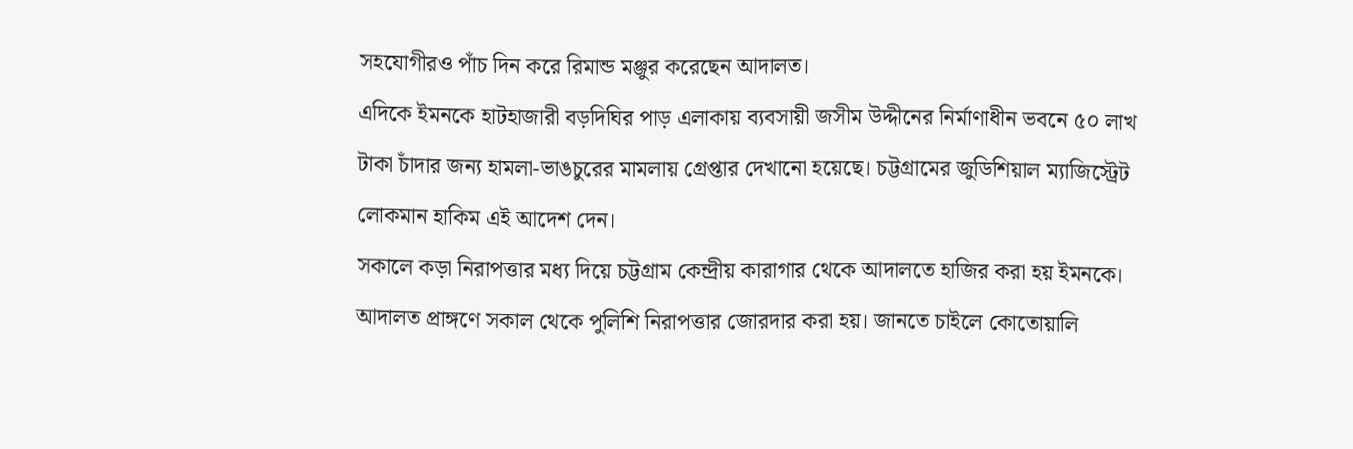সহযোগীরও পাঁচ দিন করে রিমান্ড মঞ্জুর করেছেন আদালত।
এদিকে ইমনকে হাটহাজারী বড়দিঘির পাড় এলাকায় ব্যবসায়ী জসীম উদ্দীনের নির্মাণাধীন ভবনে ৫০ লাখ টাকা চাঁদার জন্য হামলা-ভাঙচুরের মামলায় গ্রেপ্তার দেখানো হয়েছে। চট্টগ্রামের জুডিশিয়াল ম্যাজিস্ট্রেট লোকমান হাকিম এই আদেশ দেন।
সকালে কড়া নিরাপত্তার মধ্য দিয়ে চট্টগ্রাম কেন্দ্রীয় কারাগার থেকে আদালতে হাজির করা হয় ইমনকে। আদালত প্রাঙ্গণে সকাল থেকে পুলিশি নিরাপত্তার জোরদার করা হয়। জানতে চাইলে কোতোয়ালি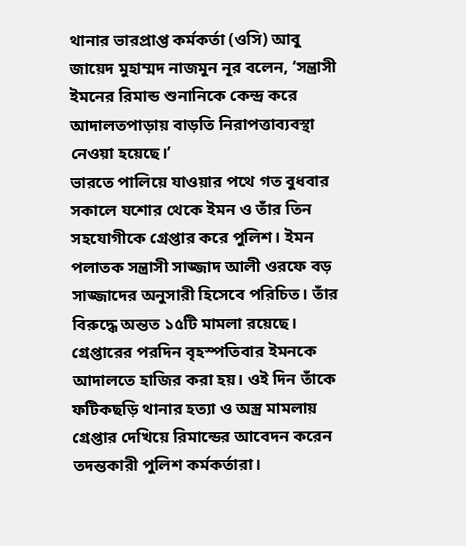থানার ভারপ্রাপ্ত কর্মকর্তা (ওসি) আবু জায়েদ মুহাম্মদ নাজমুন নূর বলেন, ‘সন্ত্রাসী ইমনের রিমান্ড শুনানিকে কেন্দ্র করে আদালতপাড়ায় বাড়তি নিরাপত্তাব্যবস্থা নেওয়া হয়েছে।’
ভারতে পালিয়ে যাওয়ার পথে গত বুধবার সকালে যশোর থেকে ইমন ও তাঁর তিন সহযোগীকে গ্রেপ্তার করে পুলিশ। ইমন পলাতক সন্ত্রাসী সাজ্জাদ আলী ওরফে বড় সাজ্জাদের অনুসারী হিসেবে পরিচিত। তাঁর বিরুদ্ধে অন্তত ১৫টি মামলা রয়েছে। গ্রেপ্তারের পরদিন বৃহস্পতিবার ইমনকে আদালতে হাজির করা হয়। ওই দিন তাঁকে ফটিকছড়ি থানার হত্যা ও অস্ত্র মামলায় গ্রেপ্তার দেখিয়ে রিমান্ডের আবেদন করেন তদন্তকারী পুলিশ কর্মকর্তারা।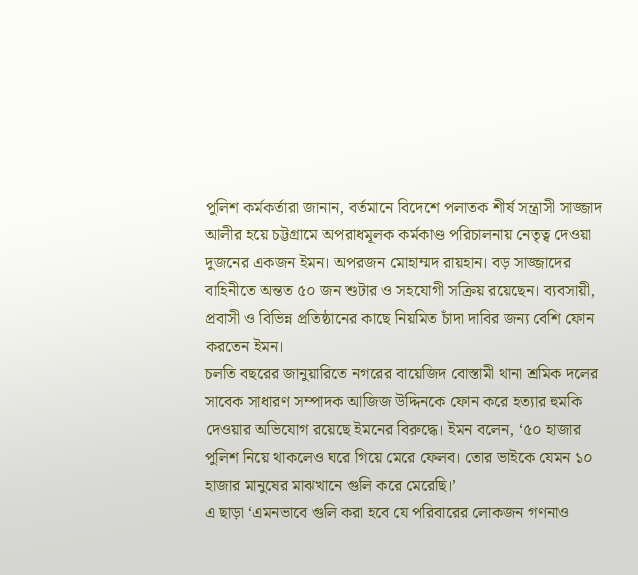পুলিশ কর্মকর্তারা জানান, বর্তমানে বিদেশে পলাতক শীর্ষ সন্ত্রাসী সাজ্জাদ আলীর হয়ে চট্টগ্রামে অপরাধমূলক কর্মকাণ্ড পরিচালনায় নেতৃত্ব দেওয়া দুজনের একজন ইমন। অপরজন মোহাম্মদ রায়হান। বড় সাজ্জাদের বাহিনীতে অন্তত ৫০ জন শুটার ও সহযোগী সক্রিয় রয়েছেন। ব্যবসায়ী, প্রবাসী ও বিভিন্ন প্রতিষ্ঠানের কাছে নিয়মিত চাঁদা দাবির জন্য বেশি ফোন করতেন ইমন।
চলতি বছরের জানুয়ারিতে নগরের বায়েজিদ বোস্তামী থানা শ্রমিক দলের সাবেক সাধারণ সম্পাদক আজিজ উদ্দিনকে ফোন করে হত্যার হুমকি দেওয়ার অভিযোগ রয়েছে ইমনের বিরুদ্ধে। ইমন বলেন, ‘৫০ হাজার পুলিশ নিয়ে থাকলেও ঘরে গিয়ে মেরে ফেলব। তোর ভাইকে যেমন ১০ হাজার মানুষের মাঝখানে গুলি করে মেরেছি।’
এ ছাড়া ‘এমনভাবে গুলি করা হবে যে পরিবারের লোকজন গণনাও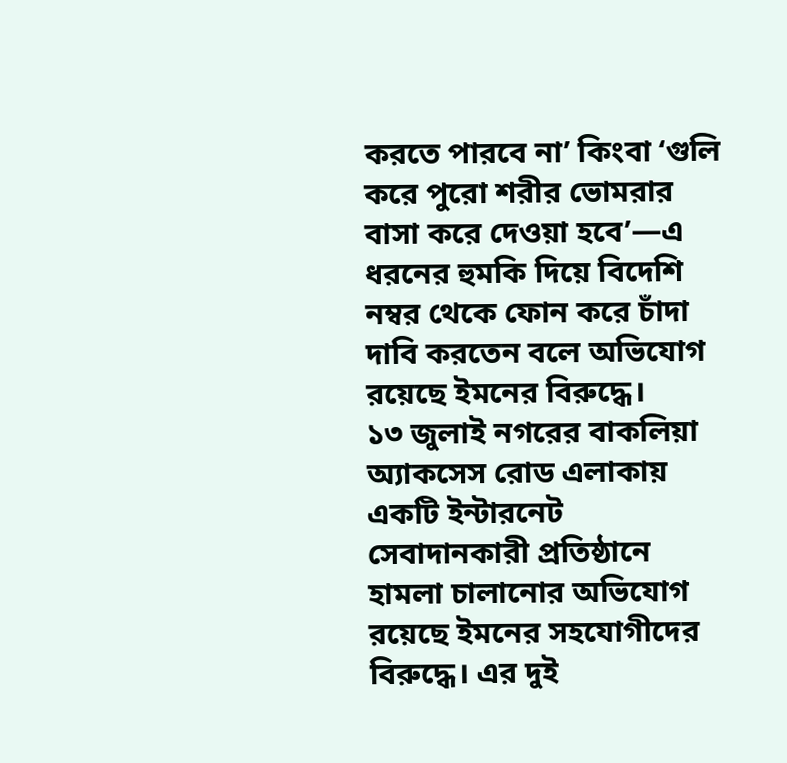করতে পারবে না’ কিংবা ‘গুলি করে পুরো শরীর ভোমরার বাসা করে দেওয়া হবে’—এ ধরনের হুমকি দিয়ে বিদেশি নম্বর থেকে ফোন করে চাঁদা দাবি করতেন বলে অভিযোগ রয়েছে ইমনের বিরুদ্ধে।
১৩ জুলাই নগরের বাকলিয়া অ্যাকসেস রোড এলাকায় একটি ইন্টারনেট সেবাদানকারী প্রতিষ্ঠানে হামলা চালানোর অভিযোগ রয়েছে ইমনের সহযোগীদের বিরুদ্ধে। এর দুই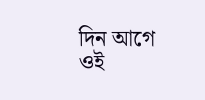দিন আগে ওই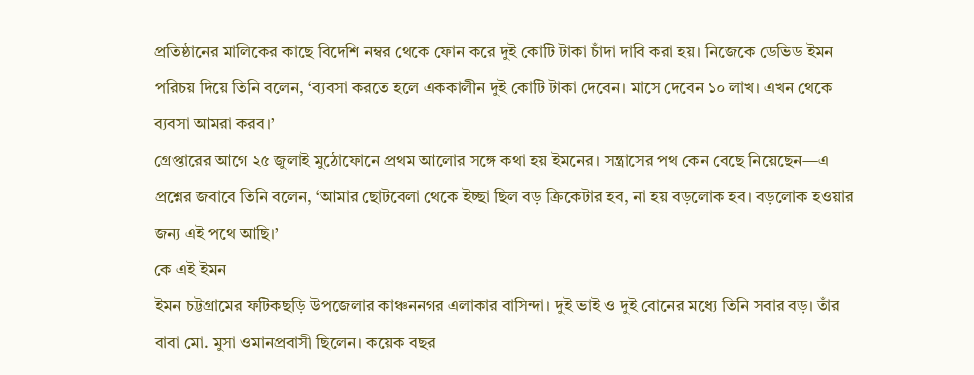প্রতিষ্ঠানের মালিকের কাছে বিদেশি নম্বর থেকে ফোন করে দুই কোটি টাকা চাঁদা দাবি করা হয়। নিজেকে ডেভিড ইমন পরিচয় দিয়ে তিনি বলেন, ‘ব্যবসা করতে হলে এককালীন দুই কোটি টাকা দেবেন। মাসে দেবেন ১০ লাখ। এখন থেকে ব্যবসা আমরা করব।’
গ্রেপ্তারের আগে ২৫ জুলাই মুঠোফোনে প্রথম আলোর সঙ্গে কথা হয় ইমনের। সন্ত্রাসের পথ কেন বেছে নিয়েছেন—এ প্রশ্নের জবাবে তিনি বলেন, ‘আমার ছোটবেলা থেকে ইচ্ছা ছিল বড় ক্রিকেটার হব, না হয় বড়লোক হব। বড়লোক হওয়ার জন্য এই পথে আছি।’
কে এই ইমন
ইমন চট্টগ্রামের ফটিকছড়ি উপজেলার কাঞ্চননগর এলাকার বাসিন্দা। দুই ভাই ও দুই বোনের মধ্যে তিনি সবার বড়। তাঁর বাবা মো. মুসা ওমানপ্রবাসী ছিলেন। কয়েক বছর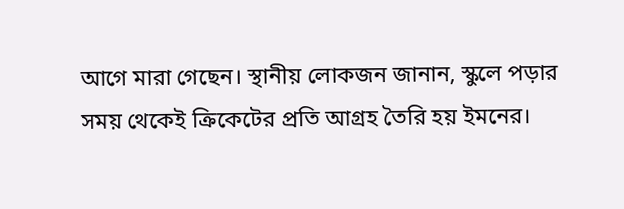আগে মারা গেছেন। স্থানীয় লোকজন জানান, স্কুলে পড়ার সময় থেকেই ক্রিকেটের প্রতি আগ্রহ তৈরি হয় ইমনের।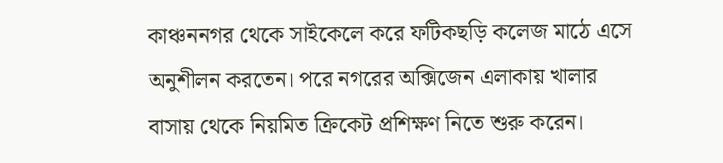কাঞ্চননগর থেকে সাইকেলে করে ফটিকছড়ি কলেজ মাঠে এসে অনুশীলন করতেন। পরে নগরের অক্সিজেন এলাকায় খালার বাসায় থেকে নিয়মিত ক্রিকেট প্রশিক্ষণ নিতে শুরু করেন।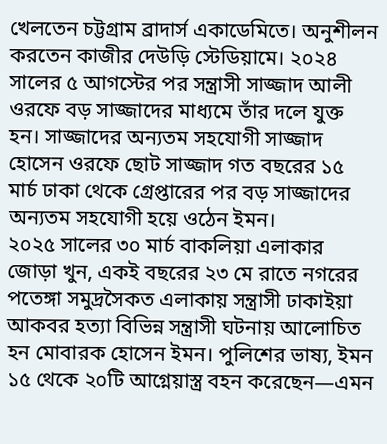খেলতেন চট্টগ্রাম ব্রাদার্স একাডেমিতে। অনুশীলন করতেন কাজীর দেউড়ি স্টেডিয়ামে। ২০২৪ সালের ৫ আগস্টের পর সন্ত্রাসী সাজ্জাদ আলী ওরফে বড় সাজ্জাদের মাধ্যমে তাঁর দলে যুক্ত হন। সাজ্জাদের অন্যতম সহযোগী সাজ্জাদ হোসেন ওরফে ছোট সাজ্জাদ গত বছরের ১৫ মার্চ ঢাকা থেকে গ্রেপ্তারের পর বড় সাজ্জাদের অন্যতম সহযোগী হয়ে ওঠেন ইমন।
২০২৫ সালের ৩০ মার্চ বাকলিয়া এলাকার জোড়া খুন, একই বছরের ২৩ মে রাতে নগরের পতেঙ্গা সমুদ্রসৈকত এলাকায় সন্ত্রাসী ঢাকাইয়া আকবর হত্যা বিভিন্ন সন্ত্রাসী ঘটনায় আলোচিত হন মোবারক হোসেন ইমন। পুলিশের ভাষ্য, ইমন ১৫ থেকে ২০টি আগ্নেয়াস্ত্র বহন করেছেন—এমন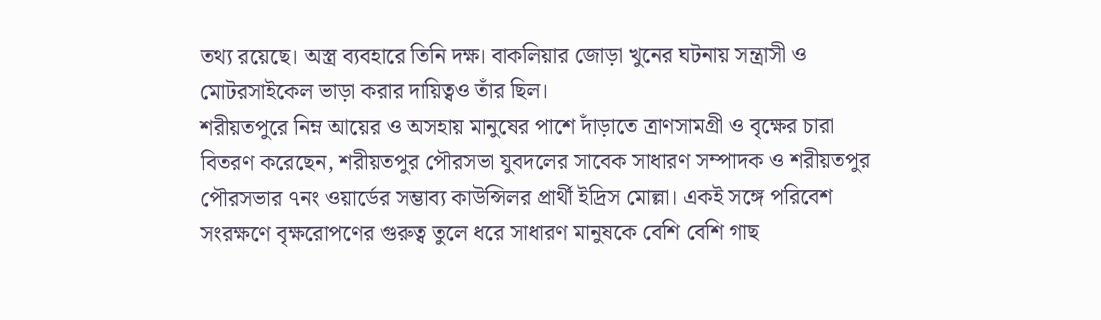তথ্য রয়েছে। অস্ত্র ব্যবহারে তিনি দক্ষ। বাকলিয়ার জোড়া খুনের ঘটনায় সন্ত্রাসী ও মোটরসাইকেল ভাড়া করার দায়িত্বও তাঁর ছিল।
শরীয়তপুরে নিম্ন আয়ের ও অসহায় মানুষের পাশে দাঁড়াতে ত্রাণসামগ্রী ও বৃক্ষের চারা বিতরণ করেছেন, শরীয়তপুর পৌরসভা যুবদলের সাবেক সাধারণ সম্পাদক ও শরীয়তপুর পৌরসভার ৭নং ওয়ার্ডের সম্ভাব্য কাউন্সিলর প্রার্থী ইদ্রিস মোল্লা। একই সঙ্গে পরিবেশ সংরক্ষণে বৃক্ষরোপণের গুরুত্ব তুলে ধরে সাধারণ মানুষকে বেশি বেশি গাছ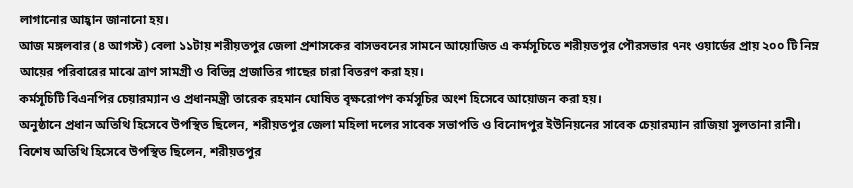লাগানোর আহ্বান জানানো হয়।
আজ মঙ্গলবার (৪ আগস্ট) বেলা ১১টায় শরীয়তপুর জেলা প্রশাসকের বাসভবনের সামনে আয়োজিত এ কর্মসূচিতে শরীয়তপুর পৌরসভার ৭নং ওয়ার্ডের প্রায় ২০০ টি নিম্ন আয়ের পরিবারের মাঝে ত্রাণ সামগ্রী ও বিভিন্ন প্রজাতির গাছের চারা বিতরণ করা হয়।
কর্মসূচিটি বিএনপির চেয়ারম্যান ও প্রধানমন্ত্রী তারেক রহমান ঘোষিত বৃক্ষরোপণ কর্মসূচির অংশ হিসেবে আয়োজন করা হয়।
অনুষ্ঠানে প্রধান অতিথি হিসেবে উপস্থিত ছিলেন, শরীয়তপুর জেলা মহিলা দলের সাবেক সভাপতি ও বিনোদপুর ইউনিয়নের সাবেক চেয়ারম্যান রাজিয়া সুলতানা রানী। বিশেষ অতিথি হিসেবে উপস্থিত ছিলেন, শরীয়তপুর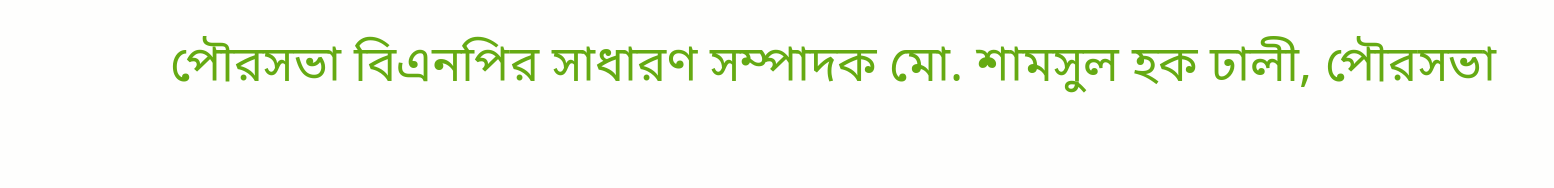পৌরসভা বিএনপির সাধারণ সম্পাদক মো. শামসুল হক ঢালী, পৌরসভা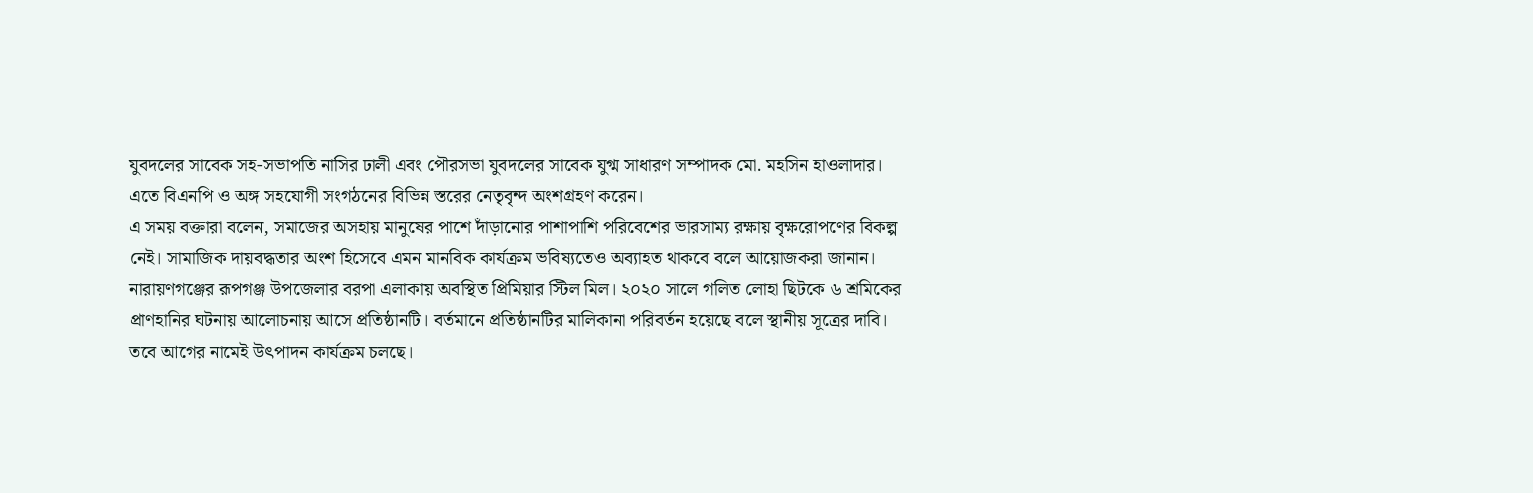যুবদলের সাবেক সহ-সভাপতি নাসির ঢালী এবং পৌরসভা যুবদলের সাবেক যুগ্ম সাধারণ সম্পাদক মো. মহসিন হাওলাদার।
এতে বিএনপি ও অঙ্গ সহযোগী সংগঠনের বিভিন্ন স্তরের নেতৃবৃন্দ অংশগ্রহণ করেন।
এ সময় বক্তারা বলেন, সমাজের অসহায় মানুষের পাশে দাঁড়ানোর পাশাপাশি পরিবেশের ভারসাম্য রক্ষায় বৃক্ষরোপণের বিকল্প নেই। সামাজিক দায়বদ্ধতার অংশ হিসেবে এমন মানবিক কার্যক্রম ভবিষ্যতেও অব্যাহত থাকবে বলে আয়োজকরা জানান।
নারায়ণগঞ্জের রূপগঞ্জ উপজেলার বরপা এলাকায় অবস্থিত প্রিমিয়ার স্টিল মিল। ২০২০ সালে গলিত লোহা ছিটকে ৬ শ্রমিকের প্রাণহানির ঘটনায় আলোচনায় আসে প্রতিষ্ঠানটি। বর্তমানে প্রতিষ্ঠানটির মালিকানা পরিবর্তন হয়েছে বলে স্থানীয় সূত্রের দাবি। তবে আগের নামেই উৎপাদন কার্যক্রম চলছে।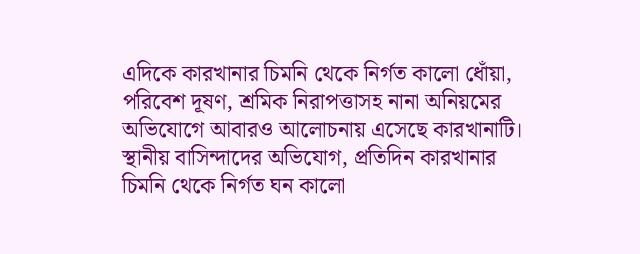এদিকে কারখানার চিমনি থেকে নির্গত কালো ধোঁয়া, পরিবেশ দূষণ, শ্রমিক নিরাপত্তাসহ নানা অনিয়মের অভিযোগে আবারও আলোচনায় এসেছে কারখানাটি।
স্থানীয় বাসিন্দাদের অভিযোগ, প্রতিদিন কারখানার চিমনি থেকে নির্গত ঘন কালো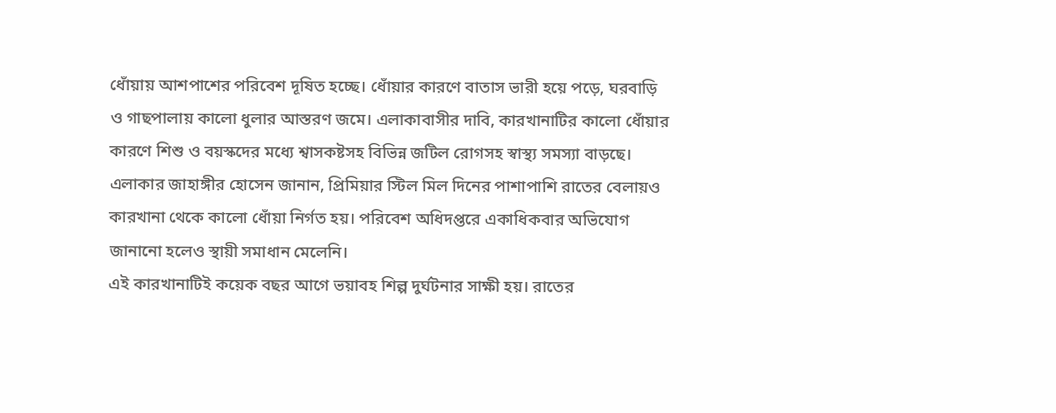ধোঁয়ায় আশপাশের পরিবেশ দূষিত হচ্ছে। ধোঁয়ার কারণে বাতাস ভারী হয়ে পড়ে, ঘরবাড়ি ও গাছপালায় কালো ধুলার আস্তরণ জমে। এলাকাবাসীর দাবি, কারখানাটির কালো ধোঁয়ার কারণে শিশু ও বয়স্কদের মধ্যে শ্বাসকষ্টসহ বিভিন্ন জটিল রোগসহ স্বাস্থ্য সমস্যা বাড়ছে।
এলাকার জাহাঙ্গীর হোসেন জানান, প্রিমিয়ার স্টিল মিল দিনের পাশাপাশি রাতের বেলায়ও কারখানা থেকে কালো ধোঁয়া নির্গত হয়। পরিবেশ অধিদপ্তরে একাধিকবার অভিযোগ জানানো হলেও স্থায়ী সমাধান মেলেনি।
এই কারখানাটিই কয়েক বছর আগে ভয়াবহ শিল্প দুর্ঘটনার সাক্ষী হয়। রাতের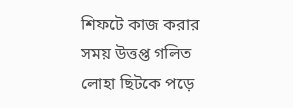শিফটে কাজ করার সময় উত্তপ্ত গলিত লোহা ছিটকে পড়ে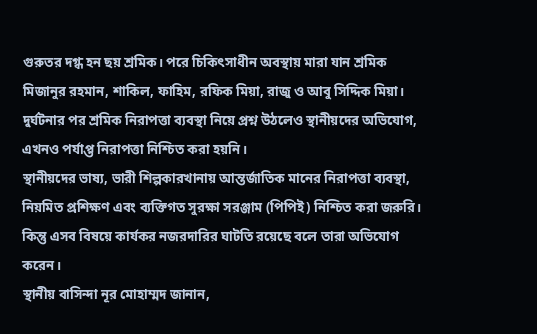গুরুতর দগ্ধ হন ছয় শ্রমিক। পরে চিকিৎসাধীন অবস্থায় মারা যান শ্রমিক মিজানুর রহমান, শাকিল, ফাহিম, রফিক মিয়া, রাজু ও আবু সিদ্দিক মিয়া। দুর্ঘটনার পর শ্রমিক নিরাপত্তা ব্যবস্থা নিয়ে প্রশ্ন উঠলেও স্থানীয়দের অভিযোগ, এখনও পর্যাপ্ত নিরাপত্তা নিশ্চিত করা হয়নি।
স্থানীয়দের ভাষ্য, ভারী শিল্পকারখানায় আন্তর্জাতিক মানের নিরাপত্তা ব্যবস্থা, নিয়মিত প্রশিক্ষণ এবং ব্যক্তিগত সুরক্ষা সরঞ্জাম (পিপিই) নিশ্চিত করা জরুরি। কিন্তু এসব বিষয়ে কার্যকর নজরদারির ঘাটতি রয়েছে বলে তারা অভিযোগ করেন।
স্থানীয় বাসিন্দা নূর মোহাম্মদ জানান,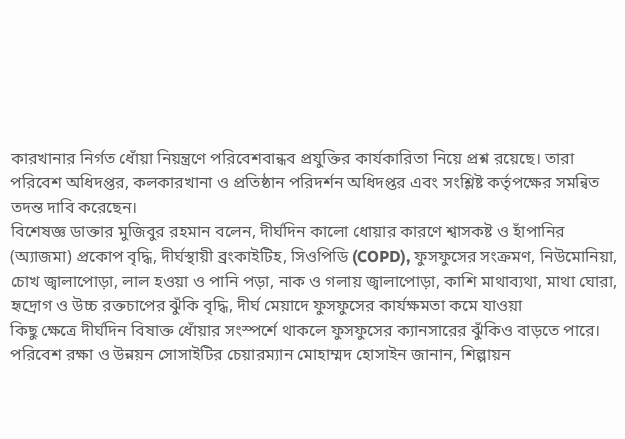কারখানার নির্গত ধোঁয়া নিয়ন্ত্রণে পরিবেশবান্ধব প্রযুক্তির কার্যকারিতা নিয়ে প্রশ্ন রয়েছে। তারা পরিবেশ অধিদপ্তর, কলকারখানা ও প্রতিষ্ঠান পরিদর্শন অধিদপ্তর এবং সংশ্লিষ্ট কর্তৃপক্ষের সমন্বিত তদন্ত দাবি করেছেন।
বিশেষজ্ঞ ডাক্তার মুজিবুর রহমান বলেন, দীর্ঘদিন কালো ধোয়ার কারণে শ্বাসকষ্ট ও হাঁপানির (অ্যাজমা) প্রকোপ বৃদ্ধি, দীর্ঘস্থায়ী ব্রংকাইটিহ, সিওপিডি (COPD), ফুসফুসের সংক্রমণ, নিউমোনিয়া, চোখ জ্বালাপোড়া, লাল হওয়া ও পানি পড়া, নাক ও গলায় জ্বালাপোড়া, কাশি মাথাব্যথা, মাথা ঘোরা, হৃদ্রোগ ও উচ্চ রক্তচাপের ঝুঁকি বৃদ্ধি, দীর্ঘ মেয়াদে ফুসফুসের কার্যক্ষমতা কমে যাওয়া
কিছু ক্ষেত্রে দীর্ঘদিন বিষাক্ত ধোঁয়ার সংস্পর্শে থাকলে ফুসফুসের ক্যানসারের ঝুঁকিও বাড়তে পারে।
পরিবেশ রক্ষা ও উন্নয়ন সোসাইটির চেয়ারম্যান মোহাম্মদ হোসাইন জানান, শিল্পায়ন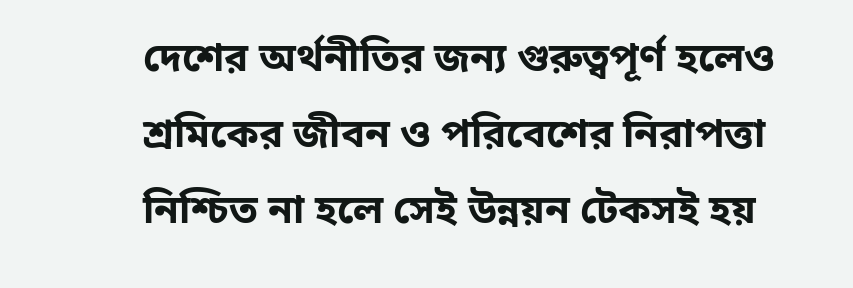দেশের অর্থনীতির জন্য গুরুত্বপূর্ণ হলেও শ্রমিকের জীবন ও পরিবেশের নিরাপত্তা নিশ্চিত না হলে সেই উন্নয়ন টেকসই হয়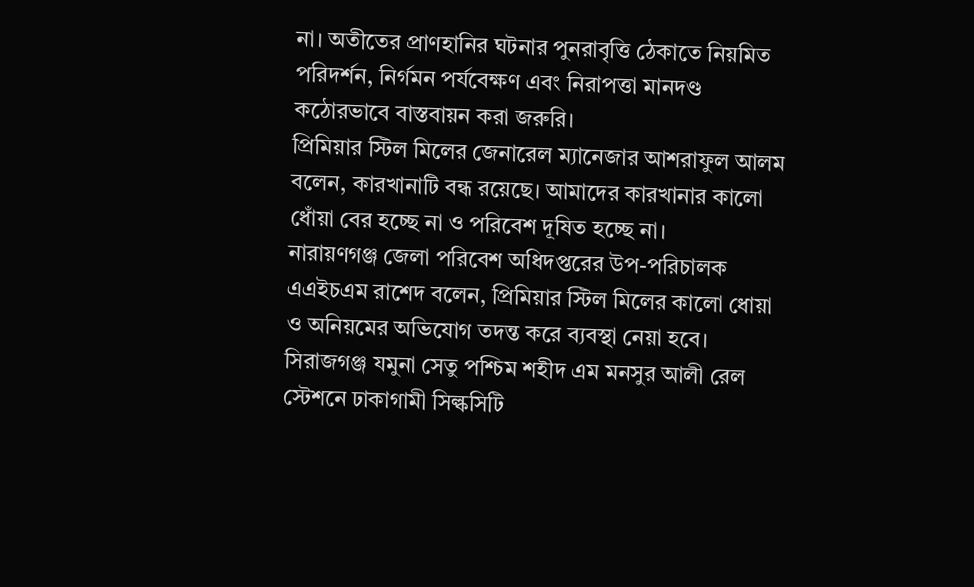না। অতীতের প্রাণহানির ঘটনার পুনরাবৃত্তি ঠেকাতে নিয়মিত পরিদর্শন, নির্গমন পর্যবেক্ষণ এবং নিরাপত্তা মানদণ্ড কঠোরভাবে বাস্তবায়ন করা জরুরি।
প্রিমিয়ার স্টিল মিলের জেনারেল ম্যানেজার আশরাফুল আলম বলেন, কারখানাটি বন্ধ রয়েছে। আমাদের কারখানার কালো ধোঁয়া বের হচ্ছে না ও পরিবেশ দূষিত হচ্ছে না।
নারায়ণগঞ্জ জেলা পরিবেশ অধিদপ্তরের উপ-পরিচালক এএইচএম রাশেদ বলেন, প্রিমিয়ার স্টিল মিলের কালো ধোয়া ও অনিয়মের অভিযোগ তদন্ত করে ব্যবস্থা নেয়া হবে।
সিরাজগঞ্জ যমুনা সেতু পশ্চিম শহীদ এম মনসুর আলী রেল স্টেশনে ঢাকাগামী সিল্কসিটি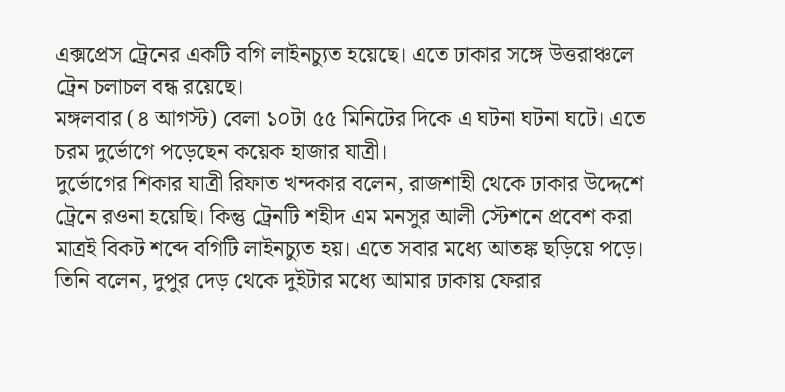এক্সপ্রেস ট্রেনের একটি বগি লাইনচ্যুত হয়েছে। এতে ঢাকার সঙ্গে উত্তরাঞ্চলে ট্রেন চলাচল বন্ধ রয়েছে।
মঙ্গলবার (৪ আগস্ট) বেলা ১০টা ৫৫ মিনিটের দিকে এ ঘটনা ঘটনা ঘটে। এতে চরম দুর্ভোগে পড়েছেন কয়েক হাজার যাত্রী।
দুর্ভোগের শিকার যাত্রী রিফাত খন্দকার বলেন, রাজশাহী থেকে ঢাকার উদ্দেশে ট্রেনে রওনা হয়েছি। কিন্তু ট্রেনটি শহীদ এম মনসুর আলী স্টেশনে প্রবেশ করা মাত্রই বিকট শব্দে বগিটি লাইনচ্যুত হয়। এতে সবার মধ্যে আতঙ্ক ছড়িয়ে পড়ে।
তিনি বলেন, দুপুর দেড় থেকে দুইটার মধ্যে আমার ঢাকায় ফেরার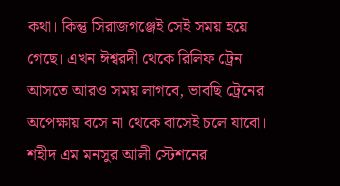কথা। কিন্তু সিরাজগঞ্জেই সেই সময় হয়ে গেছে। এখন ঈশ্বরদী থেকে রিলিফ ট্রেন আসতে আরও সময় লাগবে, ভাবছি ট্রেনের অপেক্ষায় বসে না থেকে বাসেই চলে যাবো।
শহীদ এম মনসুর আলী স্টেশনের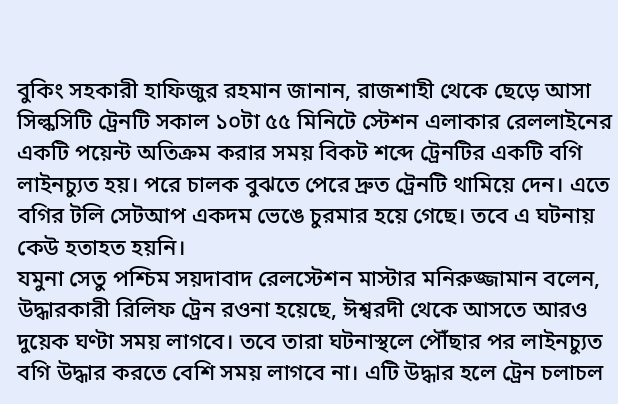বুকিং সহকারী হাফিজুর রহমান জানান, রাজশাহী থেকে ছেড়ে আসা সিল্কসিটি ট্রেনটি সকাল ১০টা ৫৫ মিনিটে স্টেশন এলাকার রেললাইনের একটি পয়েন্ট অতিক্রম করার সময় বিকট শব্দে ট্রেনটির একটি বগি লাইনচ্যুত হয়। পরে চালক বুঝতে পেরে দ্রুত ট্রেনটি থামিয়ে দেন। এতে বগির টলি সেটআপ একদম ভেঙে চুরমার হয়ে গেছে। তবে এ ঘটনায় কেউ হতাহত হয়নি।
যমুনা সেতু পশ্চিম সয়দাবাদ রেলস্টেশন মাস্টার মনিরুজ্জামান বলেন, উদ্ধারকারী রিলিফ ট্রেন রওনা হয়েছে, ঈশ্বরদী থেকে আসতে আরও দুয়েক ঘণ্টা সময় লাগবে। তবে তারা ঘটনাস্থলে পৌঁছার পর লাইনচ্যুত বগি উদ্ধার করতে বেশি সময় লাগবে না। এটি উদ্ধার হলে ট্রেন চলাচল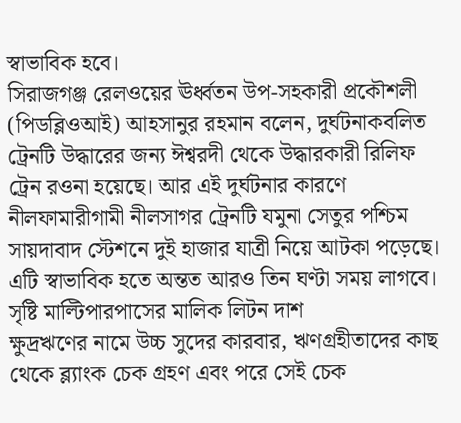স্বাভাবিক হবে।
সিরাজগঞ্জ রেলওয়ের ঊর্ধ্বতন উপ-সহকারী প্রকৌশলী (পিডব্লিওআই) আহসানুর রহমান বলেন, দুর্ঘটনাকবলিত ট্রেনটি উদ্ধারের জন্য ঈশ্বরদী থেকে উদ্ধারকারী রিলিফ ট্রেন রওনা হয়েছে। আর এই দুর্ঘটনার কারণে নীলফামারীগামী নীলসাগর ট্রেনটি যমুনা সেতুর পশ্চিম সায়দাবাদ স্টেশনে দুই হাজার যাত্রী নিয়ে আটকা পড়েছে। এটি স্বাভাবিক হতে অন্তত আরও তিন ঘণ্টা সময় লাগবে।
সৃষ্টি মাল্টিপারপাসের মালিক লিটন দাশ
ক্ষুদ্রঋণের নামে উচ্চ সুদের কারবার, ঋণগ্রহীতাদের কাছ থেকে ব্ল্যাংক চেক গ্রহণ এবং পরে সেই চেক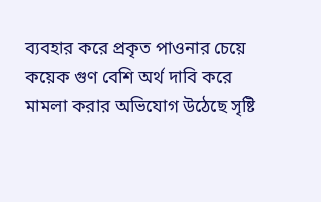ব্যবহার করে প্রকৃত পাওনার চেয়ে কয়েক গুণ বেশি অর্থ দাবি করে মামলা করার অভিযোগ উঠেছে সৃষ্টি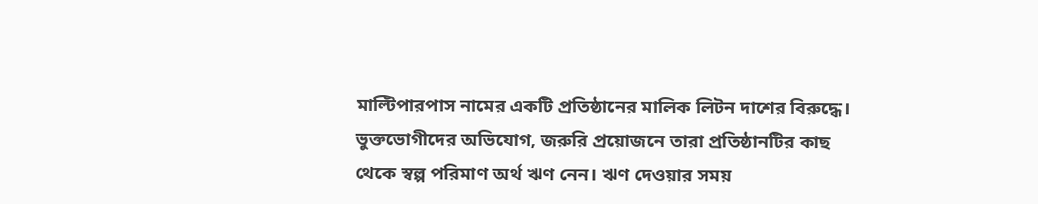মাল্টিপারপাস নামের একটি প্রতিষ্ঠানের মালিক লিটন দাশের বিরুদ্ধে।
ভুক্তভোগীদের অভিযোগ, জরুরি প্রয়োজনে তারা প্রতিষ্ঠানটির কাছ থেকে স্বল্প পরিমাণ অর্থ ঋণ নেন। ঋণ দেওয়ার সময়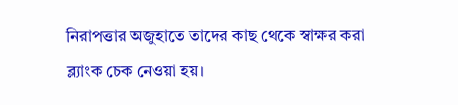নিরাপত্তার অজুহাতে তাদের কাছ থেকে স্বাক্ষর করা ব্ল্যাংক চেক নেওয়া হয়।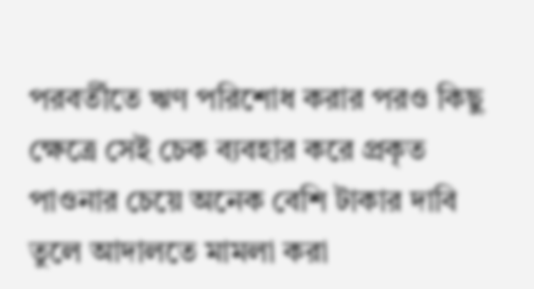পরবর্তীতে ঋণ পরিশোধ করার পরও কিছু ক্ষেত্রে সেই চেক ব্যবহার করে প্রকৃত পাওনার চেয়ে অনেক বেশি টাকার দাবি তুলে আদালতে মামলা করা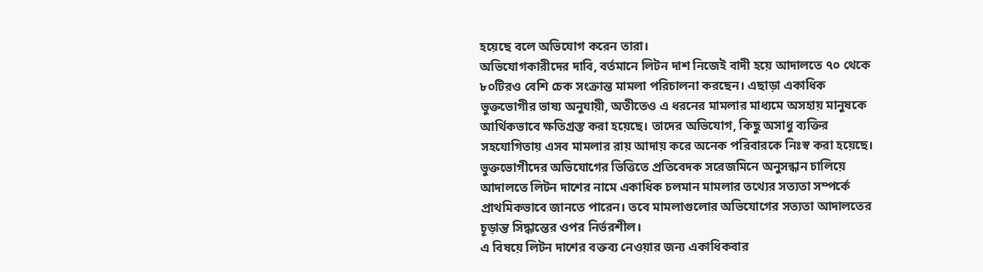হয়েছে বলে অভিযোগ করেন তারা।
অভিযোগকারীদের দাবি, বর্তমানে লিটন দাশ নিজেই বাদী হয়ে আদালতে ৭০ থেকে ৮০টিরও বেশি চেক সংক্রান্ত মামলা পরিচালনা করছেন। এছাড়া একাধিক ভুক্তভোগীর ভাষ্য অনুযায়ী, অতীতেও এ ধরনের মামলার মাধ্যমে অসহায় মানুষকে আর্থিকভাবে ক্ষতিগ্রস্ত করা হয়েছে। তাদের অভিযোগ, কিছু অসাধু ব্যক্তির সহযোগিতায় এসব মামলার রায় আদায় করে অনেক পরিবারকে নিঃস্ব করা হয়েছে।
ভুক্তভোগীদের অভিযোগের ভিত্তিতে প্রতিবেদক সরেজমিনে অনুসন্ধান চালিয়ে আদালতে লিটন দাশের নামে একাধিক চলমান মামলার তথ্যের সত্যতা সম্পর্কে প্রাথমিকভাবে জানতে পারেন। তবে মামলাগুলোর অভিযোগের সত্যতা আদালতের চূড়ান্ত সিদ্ধান্তের ওপর নির্ভরশীল।
এ বিষয়ে লিটন দাশের বক্তব্য নেওয়ার জন্য একাধিকবার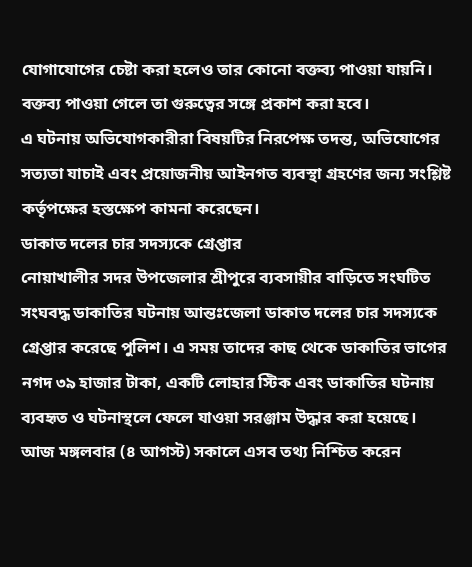যোগাযোগের চেষ্টা করা হলেও তার কোনো বক্তব্য পাওয়া যায়নি। বক্তব্য পাওয়া গেলে তা গুরুত্বের সঙ্গে প্রকাশ করা হবে।
এ ঘটনায় অভিযোগকারীরা বিষয়টির নিরপেক্ষ তদন্ত, অভিযোগের সত্যতা যাচাই এবং প্রয়োজনীয় আইনগত ব্যবস্থা গ্রহণের জন্য সংশ্লিষ্ট কর্তৃপক্ষের হস্তক্ষেপ কামনা করেছেন।
ডাকাত দলের চার সদস্যকে গ্রেপ্তার
নোয়াখালীর সদর উপজেলার শ্রীপুরে ব্যবসায়ীর বাড়িতে সংঘটিত সংঘবদ্ধ ডাকাতির ঘটনায় আন্তঃজেলা ডাকাত দলের চার সদস্যকে গ্রেপ্তার করেছে পুলিশ। এ সময় তাদের কাছ থেকে ডাকাতির ভাগের নগদ ৩৯ হাজার টাকা, একটি লোহার স্টিক এবং ডাকাতির ঘটনায় ব্যবহৃত ও ঘটনাস্থলে ফেলে যাওয়া সরঞ্জাম উদ্ধার করা হয়েছে।
আজ মঙ্গলবার (৪ আগস্ট) সকালে এসব তথ্য নিশ্চিত করেন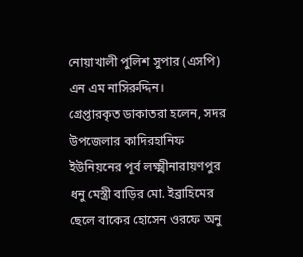নোয়াখালী পুলিশ সুপার (এসপি) এন এম নাসিরুদ্দিন।
গ্রেপ্তারকৃত ডাকাতরা হলেন, সদর উপজেলার কাদিরহানিফ ইউনিয়নের পূর্ব লক্ষ্মীনারায়ণপুর ধনু মেস্ত্রী বাড়ির মো. ইব্রাহিমের ছেলে বাকের হোসেন ওরফে অনু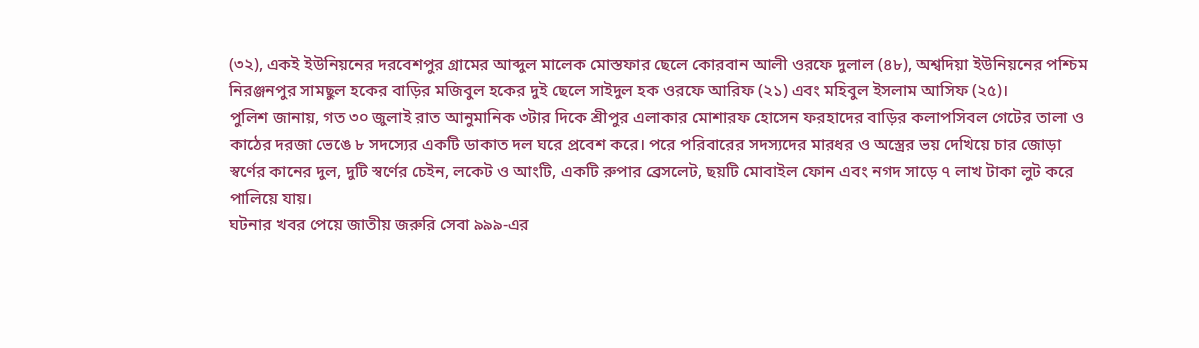(৩২), একই ইউনিয়নের দরবেশপুর গ্রামের আব্দুল মালেক মোস্তফার ছেলে কোরবান আলী ওরফে দুলাল (৪৮), অশ্বদিয়া ইউনিয়নের পশ্চিম নিরঞ্জনপুর সামছুল হকের বাড়ির মজিবুল হকের দুই ছেলে সাইদুল হক ওরফে আরিফ (২১) এবং মহিবুল ইসলাম আসিফ (২৫)।
পুলিশ জানায়, গত ৩০ জুলাই রাত আনুমানিক ৩টার দিকে শ্রীপুর এলাকার মোশারফ হোসেন ফরহাদের বাড়ির কলাপসিবল গেটের তালা ও কাঠের দরজা ভেঙে ৮ সদস্যের একটি ডাকাত দল ঘরে প্রবেশ করে। পরে পরিবারের সদস্যদের মারধর ও অস্ত্রের ভয় দেখিয়ে চার জোড়া স্বর্ণের কানের দুল, দুটি স্বর্ণের চেইন, লকেট ও আংটি, একটি রুপার ব্রেসলেট, ছয়টি মোবাইল ফোন এবং নগদ সাড়ে ৭ লাখ টাকা লুট করে পালিয়ে যায়।
ঘটনার খবর পেয়ে জাতীয় জরুরি সেবা ৯৯৯-এর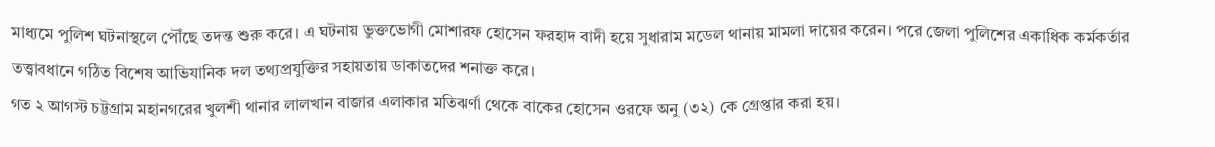মাধ্যমে পুলিশ ঘটনাস্থলে পৌঁছে তদন্ত শুরু করে। এ ঘটনায় ভুক্তভোগী মোশারফ হোসেন ফরহাদ বাদী হয়ে সুধারাম মডেল থানায় মামলা দায়ের করেন। পরে জেলা পুলিশের একাধিক কর্মকর্তার তত্ত্বাবধানে গঠিত বিশেষ আভিযানিক দল তথ্যপ্রযুক্তির সহায়তায় ডাকাতদের শনাক্ত করে।
গত ২ আগস্ট চট্টগ্রাম মহানগরের খুলশী থানার লালখান বাজার এলাকার মতিঝর্ণা থেকে বাকের হোসেন ওরফে অনু (৩২) কে গ্রেপ্তার করা হয়।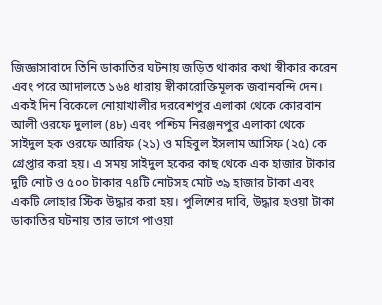জিজ্ঞাসাবাদে তিনি ডাকাতির ঘটনায় জড়িত থাকার কথা স্বীকার করেন এবং পরে আদালতে ১৬৪ ধারায় স্বীকারোক্তিমূলক জবানবন্দি দেন।
একই দিন বিকেলে নোয়াখালীর দরবেশপুর এলাকা থেকে কোরবান আলী ওরফে দুলাল (৪৮) এবং পশ্চিম নিরঞ্জনপুর এলাকা থেকে সাইদুল হক ওরফে আরিফ (২১) ও মহিবুল ইসলাম আসিফ (২৫) কে গ্রেপ্তার করা হয়। এ সময় সাইদুল হকের কাছ থেকে এক হাজার টাকার দুটি নোট ও ৫০০ টাকার ৭৪টি নোটসহ মোট ৩৯ হাজার টাকা এবং একটি লোহার স্টিক উদ্ধার করা হয়। পুলিশের দাবি, উদ্ধার হওয়া টাকা ডাকাতির ঘটনায় তার ভাগে পাওয়া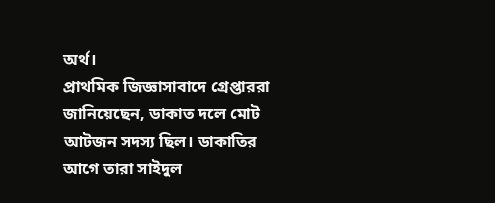অর্থ।
প্রাথমিক জিজ্ঞাসাবাদে গ্রেপ্তাররা জানিয়েছেন, ডাকাত দলে মোট আটজন সদস্য ছিল। ডাকাতির আগে তারা সাইদুল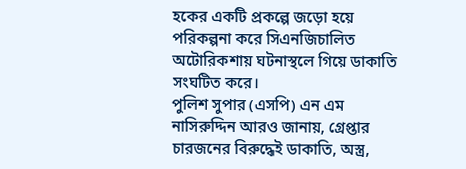হকের একটি প্রকল্পে জড়ো হয়ে পরিকল্পনা করে সিএনজিচালিত অটোরিকশায় ঘটনাস্থলে গিয়ে ডাকাতি সংঘটিত করে।
পুলিশ সুপার (এসপি) এন এম নাসিরুদ্দিন আরও জানায়, গ্রেপ্তার চারজনের বিরুদ্ধেই ডাকাতি, অস্ত্র,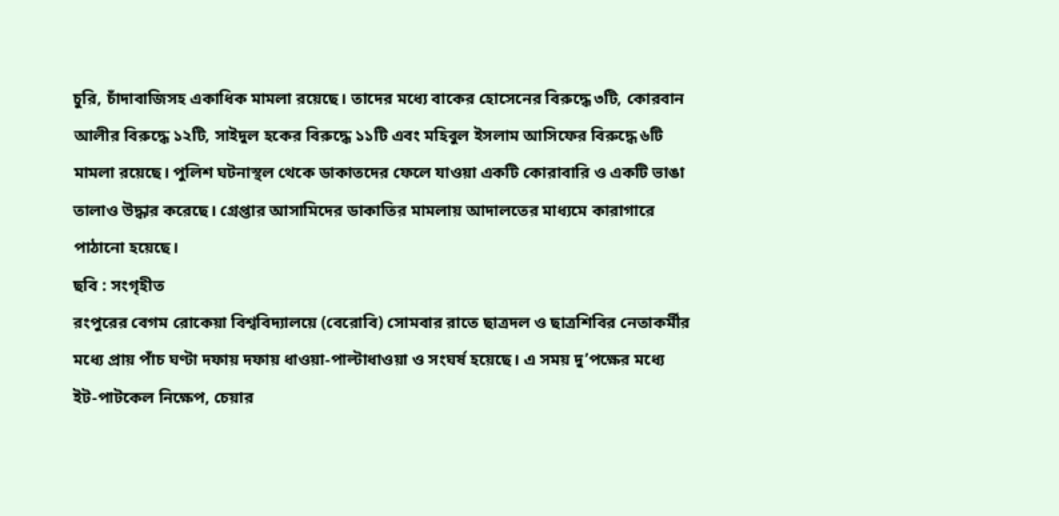চুরি, চাঁদাবাজিসহ একাধিক মামলা রয়েছে। তাদের মধ্যে বাকের হোসেনের বিরুদ্ধে ৩টি, কোরবান আলীর বিরুদ্ধে ১২টি, সাইদুল হকের বিরুদ্ধে ১১টি এবং মহিবুল ইসলাম আসিফের বিরুদ্ধে ৬টি মামলা রয়েছে। পুলিশ ঘটনাস্থল থেকে ডাকাতদের ফেলে যাওয়া একটি কোরাবারি ও একটি ভাঙা তালাও উদ্ধার করেছে। গ্রেপ্তার আসামিদের ডাকাতির মামলায় আদালতের মাধ্যমে কারাগারে পাঠানো হয়েছে।
ছবি : সংগৃহীত
রংপুরের বেগম রোকেয়া বিশ্ববিদ্যালয়ে (বেরোবি) সোমবার রাতে ছাত্রদল ও ছাত্রশিবির নেতাকর্মীর মধ্যে প্রায় পাঁচ ঘণ্টা দফায় দফায় ধাওয়া-পাল্টাধাওয়া ও সংঘর্ষ হয়েছে। এ সময় দু’পক্ষের মধ্যে ইট-পাটকেল নিক্ষেপ, চেয়ার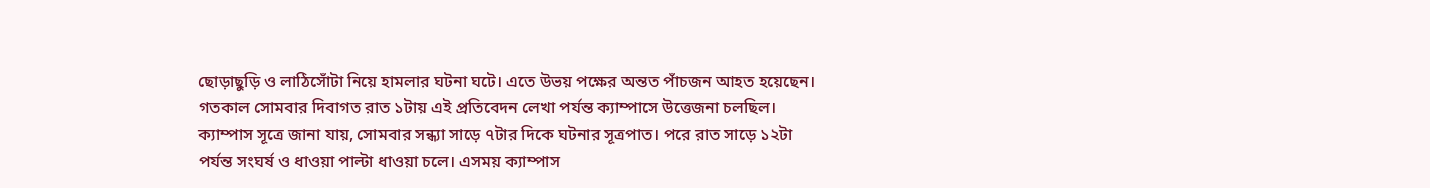ছোড়াছুড়ি ও লাঠিসোঁটা নিয়ে হামলার ঘটনা ঘটে। এতে উভয় পক্ষের অন্তত পাঁচজন আহত হয়েছেন।
গতকাল সোমবার দিবাগত রাত ১টায় এই প্রতিবেদন লেখা পর্যন্ত ক্যাম্পাসে উত্তেজনা চলছিল।
ক্যাম্পাস সূত্রে জানা যায়, সোমবার সন্ধ্যা সাড়ে ৭টার দিকে ঘটনার সূত্রপাত। পরে রাত সাড়ে ১২টা পর্যন্ত সংঘর্ষ ও ধাওয়া পাল্টা ধাওয়া চলে। এসময় ক্যাম্পাস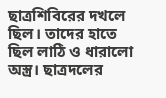ছাত্রশিবিরের দখলে ছিল। তাদের হাতে ছিল লাঠি ও ধারালো অস্ত্র। ছাত্রদলের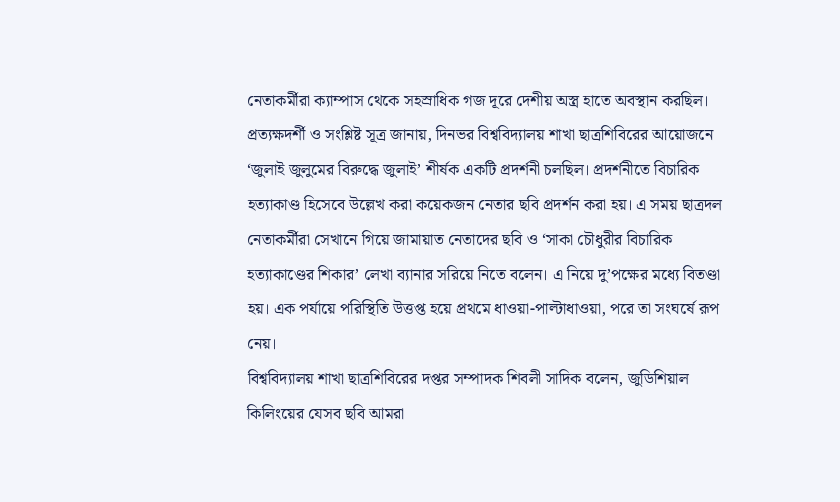নেতাকর্মীরা ক্যাম্পাস থেকে সহস্রাধিক গজ দূরে দেশীয় অস্ত্র হাতে অবস্থান করছিল।
প্রত্যক্ষদর্শী ও সংশ্লিষ্ট সূত্র জানায়, দিনভর বিশ্ববিদ্যালয় শাখা ছাত্রশিবিরের আয়োজনে ‘জুলাই জুলুমের বিরুদ্ধে জুলাই’ শীর্ষক একটি প্রদর্শনী চলছিল। প্রদর্শনীতে বিচারিক হত্যাকাণ্ড হিসেবে উল্লেখ করা কয়েকজন নেতার ছবি প্রদর্শন করা হয়। এ সময় ছাত্রদল নেতাকর্মীরা সেখানে গিয়ে জামায়াত নেতাদের ছবি ও ‘সাকা চৌধুরীর বিচারিক হত্যাকাণ্ডের শিকার’ লেখা ব্যানার সরিয়ে নিতে বলেন। এ নিয়ে দু’পক্ষের মধ্যে বিতণ্ডা হয়। এক পর্যায়ে পরিস্থিতি উত্তপ্ত হয়ে প্রথমে ধাওয়া-পাল্টাধাওয়া, পরে তা সংঘর্ষে রূপ নেয়।
বিশ্ববিদ্যালয় শাখা ছাত্রশিবিরের দপ্তর সম্পাদক শিবলী সাদিক বলেন, জুডিশিয়াল কিলিংয়ের যেসব ছবি আমরা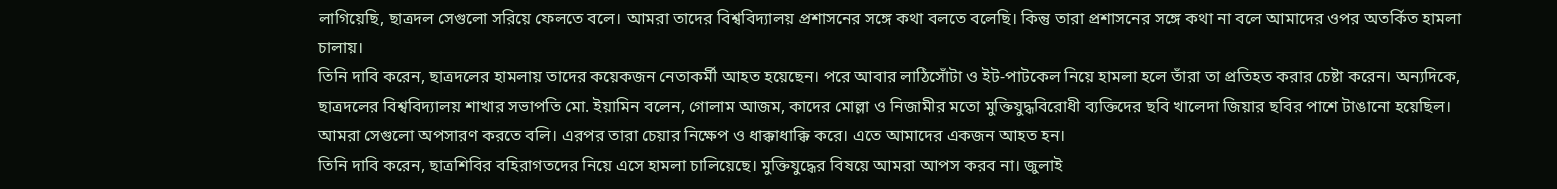লাগিয়েছি, ছাত্রদল সেগুলো সরিয়ে ফেলতে বলে। আমরা তাদের বিশ্ববিদ্যালয় প্রশাসনের সঙ্গে কথা বলতে বলেছি। কিন্তু তারা প্রশাসনের সঙ্গে কথা না বলে আমাদের ওপর অতর্কিত হামলা চালায়।
তিনি দাবি করেন, ছাত্রদলের হামলায় তাদের কয়েকজন নেতাকর্মী আহত হয়েছেন। পরে আবার লাঠিসোঁটা ও ইট-পাটকেল নিয়ে হামলা হলে তাঁরা তা প্রতিহত করার চেষ্টা করেন। অন্যদিকে, ছাত্রদলের বিশ্ববিদ্যালয় শাখার সভাপতি মো. ইয়ামিন বলেন, গোলাম আজম, কাদের মোল্লা ও নিজামীর মতো মুক্তিযুদ্ধবিরোধী ব্যক্তিদের ছবি খালেদা জিয়ার ছবির পাশে টাঙানো হয়েছিল। আমরা সেগুলো অপসারণ করতে বলি। এরপর তারা চেয়ার নিক্ষেপ ও ধাক্কাধাক্কি করে। এতে আমাদের একজন আহত হন।
তিনি দাবি করেন, ছাত্রশিবির বহিরাগতদের নিয়ে এসে হামলা চালিয়েছে। মুক্তিযুদ্ধের বিষয়ে আমরা আপস করব না। জুলাই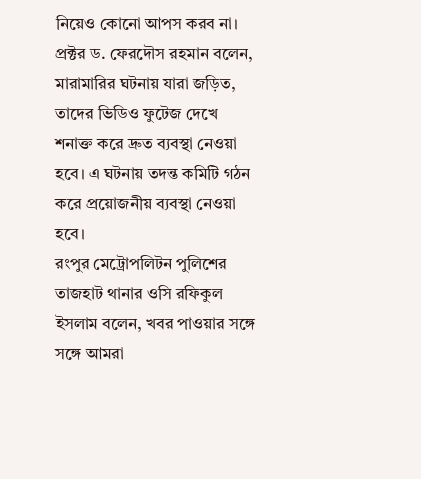নিয়েও কোনো আপস করব না।
প্রক্টর ড. ফেরদৌস রহমান বলেন, মারামারির ঘটনায় যারা জড়িত, তাদের ভিডিও ফুটেজ দেখে শনাক্ত করে দ্রুত ব্যবস্থা নেওয়া হবে। এ ঘটনায় তদন্ত কমিটি গঠন করে প্রয়োজনীয় ব্যবস্থা নেওয়া হবে।
রংপুর মেট্রোপলিটন পুলিশের তাজহাট থানার ওসি রফিকুল ইসলাম বলেন, খবর পাওয়ার সঙ্গে সঙ্গে আমরা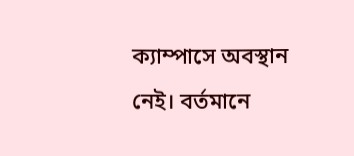ক্যাম্পাসে অবস্থান নেই। বর্তমানে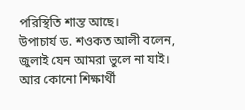পরিস্থিতি শান্ত আছে।
উপাচার্য ড. শওকত আলী বলেন, জুলাই যেন আমরা ভুলে না যাই। আর কোনো শিক্ষার্থী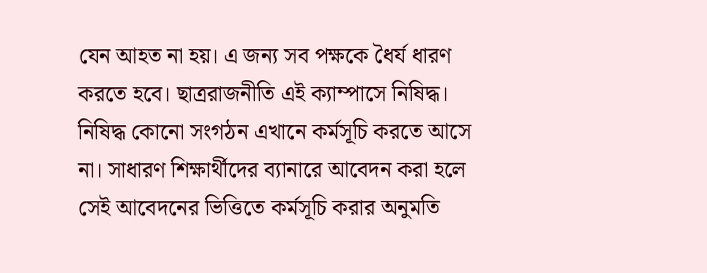যেন আহত না হয়। এ জন্য সব পক্ষকে ধৈর্য ধারণ করতে হবে। ছাত্ররাজনীতি এই ক্যাম্পাসে নিষিদ্ধ। নিষিদ্ধ কোনো সংগঠন এখানে কর্মসূচি করতে আসে না। সাধারণ শিক্ষার্থীদের ব্যানারে আবেদন করা হলে সেই আবেদনের ভিত্তিতে কর্মসূচি করার অনুমতি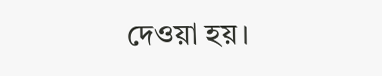দেওয়া হয়।